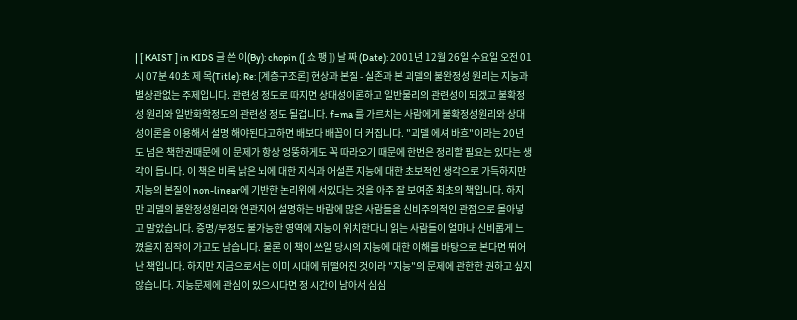| [ KAIST ] in KIDS 글 쓴 이(By): chopin ([ 쇼 팽 ]) 날 짜 (Date): 2001년 12월 26일 수요일 오전 01시 07분 40초 제 목(Title): Re: [계층구조론] 현상과 본질 - 실존과 본 괴델의 불완정성 원리는 지능과 별상관없는 주제입니다. 관련성 정도로 따지면 상대성이론하고 일반물리의 관련성이 되겠고 불확정성 원리와 일반화학정도의 관련성 정도 될겁니다. f=ma 를 가르치는 사람에게 불확정성원리와 상대성이론을 이용해서 설명 해야된다고하면 배보다 배꼽이 더 커집니다. "괴델 에셔 바흐"이라는 20년도 넘은 책한권때문에 이 문제가 항상 엉뚱하게도 꼭 따라오기 때문에 한번은 정리할 필요는 있다는 생각이 듭니다. 이 책은 비록 낡은 뇌에 대한 지식과 어설픈 지능에 대한 초보적인 생각으로 가득하지만 지능의 본질이 non-linear에 기반한 논리위에 서있다는 것을 아주 잘 보여준 최초의 책입니다. 하지만 괴델의 불완정성원리와 연관지어 설명하는 바람에 많은 사람들을 신비주의적인 관점으로 몰아넣고 말았습니다. 증명/부정도 불가능한 영역에 지능이 위치한다니 읽는 사람들이 얼마나 신비롭게 느꼈을지 짐작이 가고도 남습니다. 물론 이 책이 쓰일 당시의 지능에 대한 이해를 바탕으로 본다면 뛰어난 책입니다. 하지만 지금으로서는 이미 시대에 뒤떨어진 것이라 "지능"의 문제에 관한한 권하고 싶지않습니다. 지능문제에 관심이 있으시다면 정 시간이 남아서 심심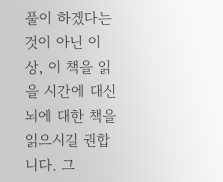풀이 하겠다는 것이 아닌 이상, 이 책을 읽을 시간에 대신 뇌에 대한 책을 읽으시길 권합니다. 그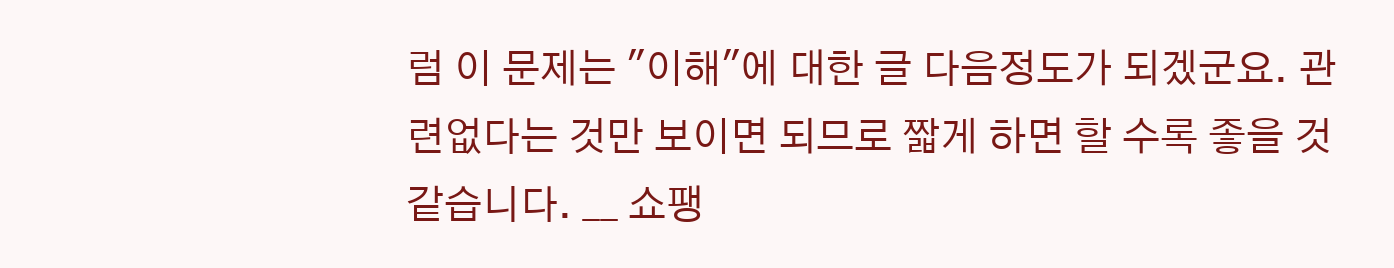럼 이 문제는 "이해"에 대한 글 다음정도가 되겠군요. 관련없다는 것만 보이면 되므로 짧게 하면 할 수록 좋을 것 같습니다. __ 쇼팽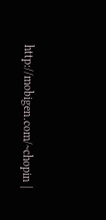http://mobigen.com/~chopin |